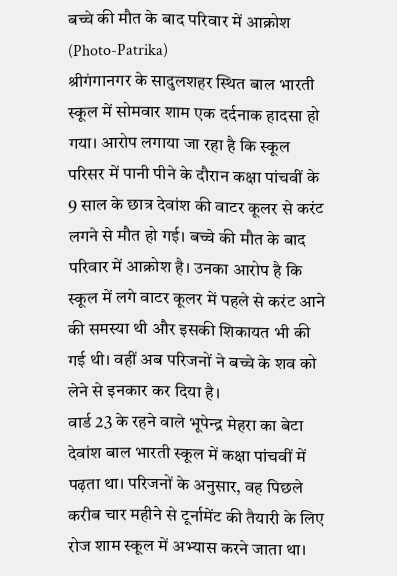बच्चे की मौत के बाद परिवार में आक्रोश (Photo-Patrika)
श्रीगंगानगर के सादुलशहर स्थित बाल भारती स्कूल में सोमवार शाम एक दर्दनाक हादसा हो गया। आरोप लगाया जा रहा है कि स्कूल परिसर में पानी पीने के दौरान कक्षा पांचवीं के 9 साल के छात्र देवांश की वाटर कूलर से करंट लगने से मौत हो गई। बच्चे की मौत के बाद परिवार में आक्रोश है। उनका आरोप है कि स्कूल में लगे वाटर कूलर में पहले से करंट आने की समस्या थी और इसकी शिकायत भी की गई थी। वहीं अब परिजनों ने बच्चे के शव को लेने से इनकार कर दिया है।
वार्ड 23 के रहने वाले भूपेन्द्र मेहरा का बेटा देवांश बाल भारती स्कूल में कक्षा पांचवीं में पढ़ता था। परिजनों के अनुसार, वह पिछले करीब चार महीने से टूर्नामेंट की तैयारी के लिए रोज शाम स्कूल में अभ्यास करने जाता था।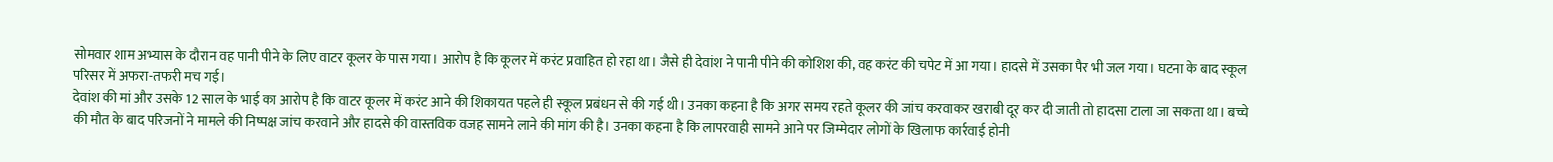सोमवार शाम अभ्यास के दौरान वह पानी पीने के लिए वाटर कूलर के पास गया। आरोप है कि कूलर में करंट प्रवाहित हो रहा था। जैसे ही देवांश ने पानी पीने की कोशिश की, वह करंट की चपेट में आ गया। हादसे में उसका पैर भी जल गया। घटना के बाद स्कूल परिसर में अफरा-तफरी मच गई।
देवांश की मां और उसके 12 साल के भाई का आरोप है कि वाटर कूलर में करंट आने की शिकायत पहले ही स्कूल प्रबंधन से की गई थी। उनका कहना है कि अगर समय रहते कूलर की जांच करवाकर खराबी दूर कर दी जाती तो हादसा टाला जा सकता था। बच्चे की मौत के बाद परिजनों ने मामले की निष्पक्ष जांच करवाने और हादसे की वास्तविक वजह सामने लाने की मांग की है। उनका कहना है कि लापरवाही सामने आने पर जिम्मेदार लोगों के खिलाफ कार्रवाई होनी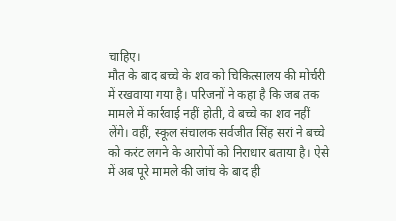चाहिए।
मौत के बाद बच्चे के शव को चिकित्सालय की मोर्चरी में रखवाया गया है। परिजनों ने कहा है कि जब तक मामले में कार्रवाई नहीं होती, वे बच्चे का शव नहीं लेंगे। वहीं, स्कूल संचालक सर्वजीत सिंह सरां ने बच्चे को करंट लगने के आरोपों को निराधार बताया है। ऐसे में अब पूरे मामले की जांच के बाद ही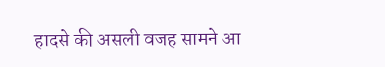हादसे की असली वजह सामने आ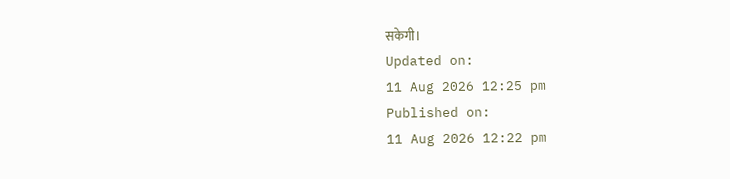सकेगी।
Updated on:
11 Aug 2026 12:25 pm
Published on:
11 Aug 2026 12:22 pm